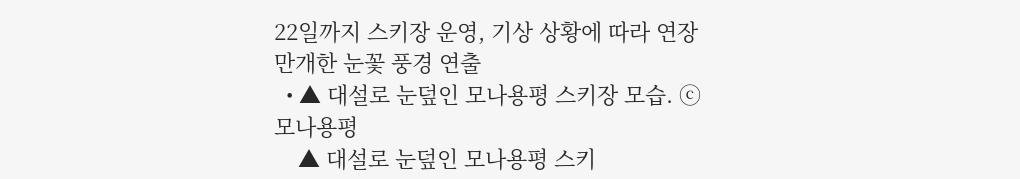22일까지 스키장 운영, 기상 상황에 따라 연장만개한 눈꽃 풍경 연출
  • ▲ 대설로 눈덮인 모나용평 스키장 모습. ⓒ모나용평
    ▲ 대설로 눈덮인 모나용평 스키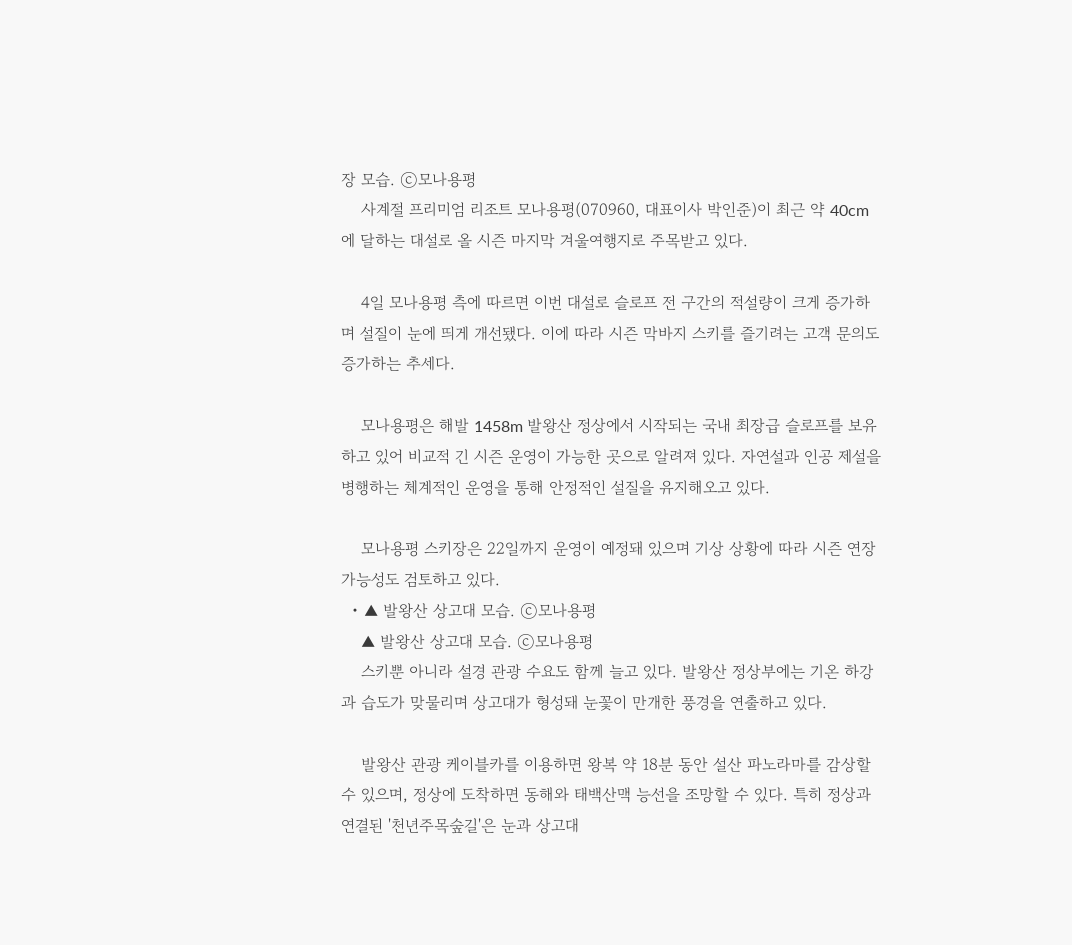장 모습. ⓒ모나용평
    사계절 프리미엄 리조트 모나용평(070960, 대표이사 박인준)이 최근 약 40cm에 달하는 대설로 올 시즌 마지막 겨울여행지로 주목받고 있다.

    4일 모나용평 측에 따르면 이번 대설로 슬로프 전 구간의 적설량이 크게 증가하며 설질이 눈에 띄게 개선됐다. 이에 따라 시즌 막바지 스키를 즐기려는 고객 문의도 증가하는 추세다.

    모나용평은 해발 1458m 발왕산 정상에서 시작되는 국내 최장급 슬로프를 보유하고 있어 비교적 긴 시즌 운영이 가능한 곳으로 알려져 있다. 자연설과 인공 제설을 병행하는 체계적인 운영을 통해 안정적인 설질을 유지해오고 있다.

    모나용평 스키장은 22일까지 운영이 예정돼 있으며 기상 상황에 따라 시즌 연장 가능성도 검토하고 있다.
  • ▲ 발왕산 상고대 모습. ⓒ모나용평
    ▲ 발왕산 상고대 모습. ⓒ모나용평
    스키뿐 아니라 설경 관광 수요도 함께 늘고 있다. 발왕산 정상부에는 기온 하강과 습도가 맞물리며 상고대가 형성돼 눈꽃이 만개한 풍경을 연출하고 있다.

    발왕산 관광 케이블카를 이용하면 왕복 약 18분 동안 설산 파노라마를 감상할 수 있으며, 정상에 도착하면 동해와 태백산맥 능선을 조망할 수 있다. 특히 정상과 연결된 '천년주목숲길'은 눈과 상고대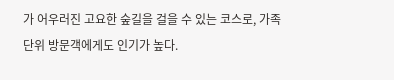가 어우러진 고요한 숲길을 걸을 수 있는 코스로, 가족 단위 방문객에게도 인기가 높다.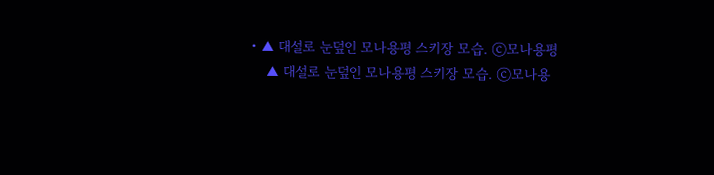• ▲ 대설로 눈덮인 모나용평 스키장 모습. ⓒ모나용평
    ▲ 대설로 눈덮인 모나용평 스키장 모습. ⓒ모나용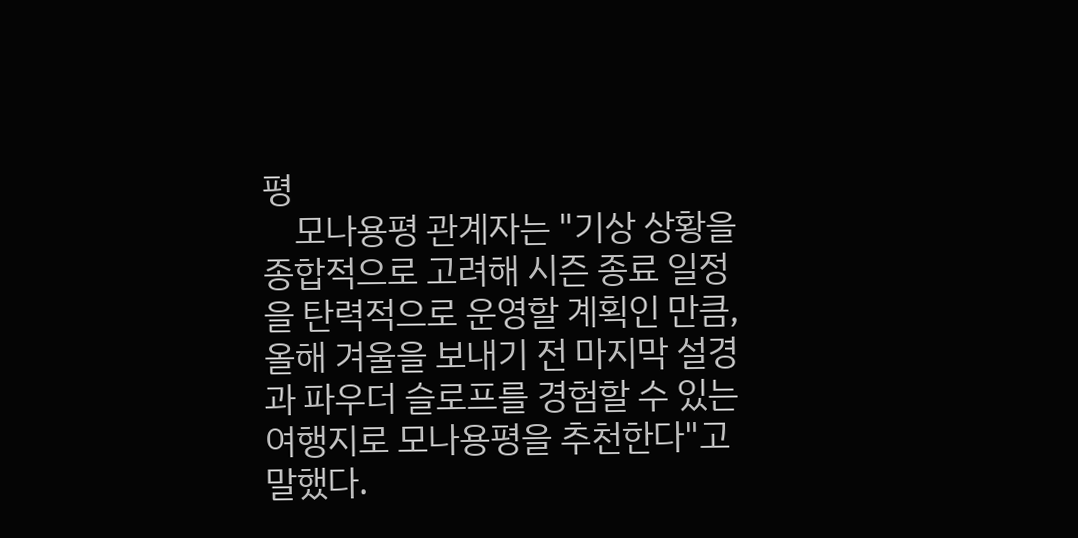평
    모나용평 관계자는 "기상 상황을 종합적으로 고려해 시즌 종료 일정을 탄력적으로 운영할 계획인 만큼, 올해 겨울을 보내기 전 마지막 설경과 파우더 슬로프를 경험할 수 있는 여행지로 모나용평을 추천한다"고 말했다.